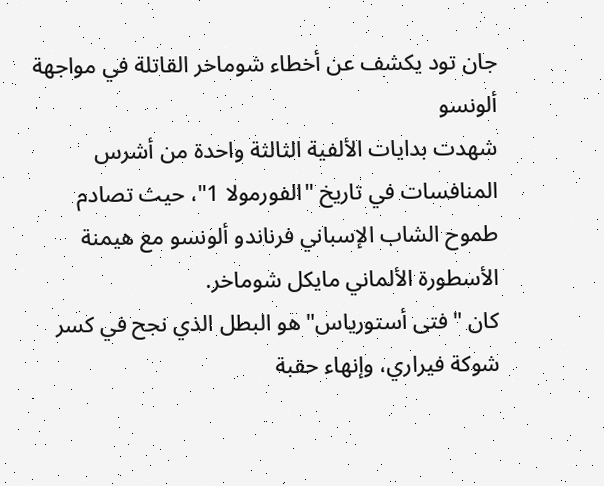جان تود يكشف عن أخطاء شوماخر القاتلة في مواجهة ألونسو
شهدت بدايات الألفية الثالثة واحدة من أشرس المنافسات في تاريخ "الفورمولا 1"، حيث تصادم طموح الشاب الإسباني فرناندو ألونسو مع هيمنة الأسطورة الألماني مايكل شوماخر.
كان "فتى أستورياس" هو البطل الذي نجح في كسر شوكة فيراري، وإنهاء حقبة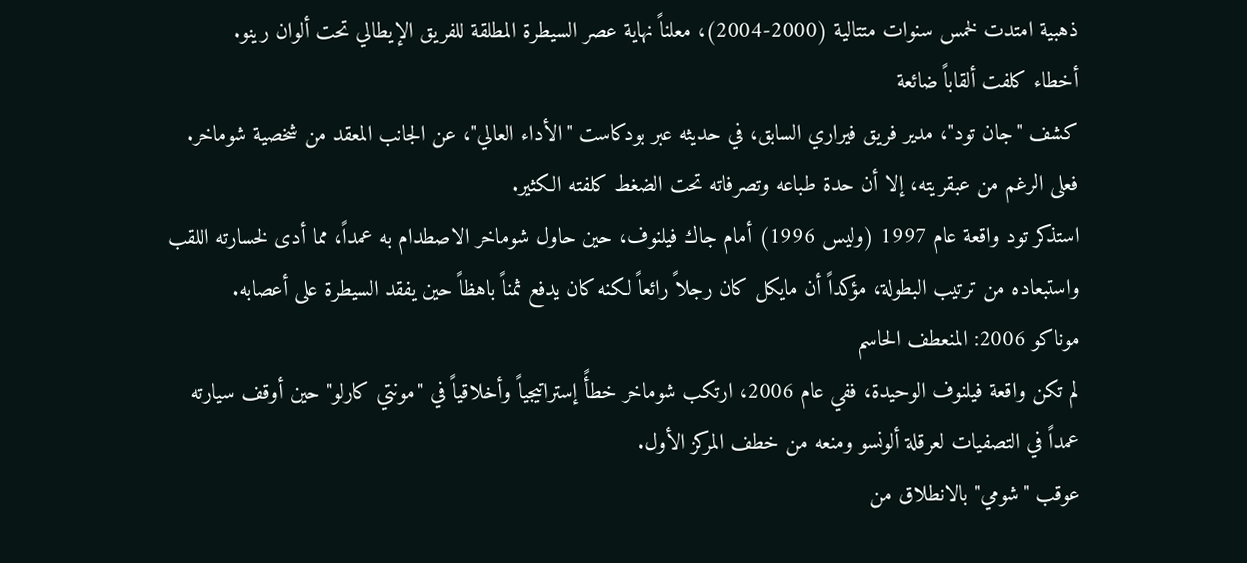ذهبية امتدت لخمس سنوات متتالية (2000-2004)، معلناً نهاية عصر السيطرة المطلقة للفريق الإيطالي تحت ألوان رينو.
أخطاء كلفت ألقاباً ضائعة
كشف "جان تود"، مدير فريق فيراري السابق، في حديثه عبر بودكاست "الأداء العالي"، عن الجانب المعقد من شخصية شوماخر.
فعلى الرغم من عبقريته، إلا أن حدة طباعه وتصرفاته تحت الضغط كلفته الكثير.
استذكر تود واقعة عام 1997 (وليس 1996) أمام جاك فيلنوف، حين حاول شوماخر الاصطدام به عمداً، مما أدى لخسارته اللقب واستبعاده من ترتيب البطولة، مؤكداً أن مايكل كان رجلاً رائعاً لكنه كان يدفع ثمناً باهظاً حين يفقد السيطرة على أعصابه.
موناكو 2006: المنعطف الحاسم
لم تكن واقعة فيلنوف الوحيدة، ففي عام 2006، ارتكب شوماخر خطأً إستراتيجياً وأخلاقياً في "مونتي كارلو" حين أوقف سيارته عمداً في التصفيات لعرقلة ألونسو ومنعه من خطف المركز الأول.
عوقب "شومي" بالانطلاق من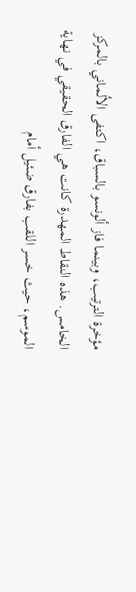مؤخرة الترتيب، وبينما فاز ألونسو بالسباق، اكتفى الألماني بالمركز الخامس. هذه النقاط المهدرة كانت هي الفارق الحقيقي في نهاية الموسم، حيث خسر اللقب بفارق ضئيل أمام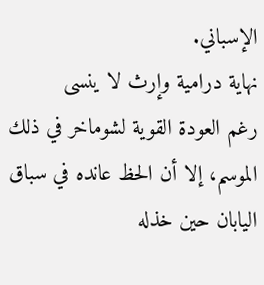الإسباني.
نهاية درامية وإرث لا ينسى
رغم العودة القوية لشوماخر في ذلك الموسم، إلا أن الحظ عانده في سباق اليابان حين خذله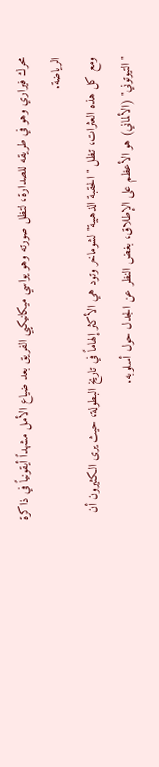محرك فيراري وهو في طريقه للصدارة، لتظل صورته وهو يواسي ميكانيكيي الفريق بعد ضياع الأمل مشهداً أيقونياً في ذاكرة الرياضة.
ومع كل هذه العثرات، تظل "الحقبة الذهبية" لشوماخر وتود هي الأكثر إلهاماً في تاريخ البطولة، حيث يرى الكثيرون أن "التيوتوني" (الألماني) هو الأعظم على الإطلاق، بغض النظر عن الجدل حول أسلوبه.